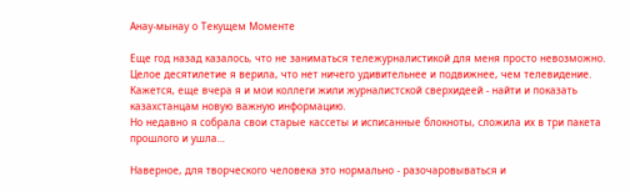Анау-мынау о Текущем Моменте

Еще год назад казалось, что не заниматься тележурналистикой для меня просто невозможно. Целое десятилетие я верила, что нет ничего удивительнее и подвижнее, чем телевидение. Кажется, еще вчера я и мои коллеги жили журналистской сверхидеей - найти и показать казахстанцам новую важную информацию.
Но недавно я собрала свои старые кассеты и исписанные блокноты, сложила их в три пакета прошлого и ушла…

Наверное, для творческого человека это нормально - разочаровываться и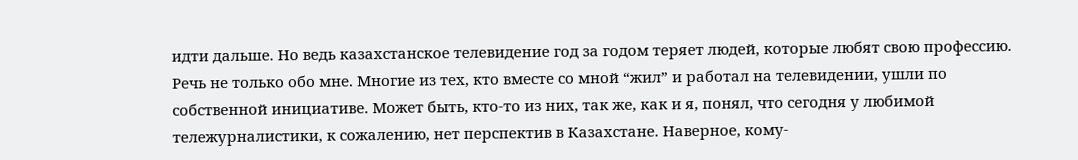идти дальше. Но ведь казахстанское телевидение год за годом теряет людей, которые любят свою профессию. Речь не только обо мне. Многие из тех, кто вместе со мной “жил” и работал на телевидении, ушли по собственной инициативе. Может быть, кто-то из них, так же, как и я, понял, что сегодня у любимой тележурналистики, к сожалению, нет перспектив в Казахстане. Наверное, кому-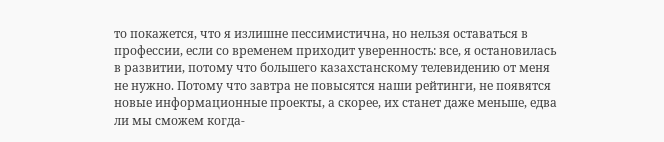то покажется, что я излишне пессимистична, но нельзя оставаться в профессии, если со временем приходит уверенность: все, я остановилась в развитии, потому что большего казахстанскому телевидению от меня не нужно. Потому что завтра не повысятся наши рейтинги, не появятся новые информационные проекты, а скорее, их станет даже меньше, едва ли мы сможем когда-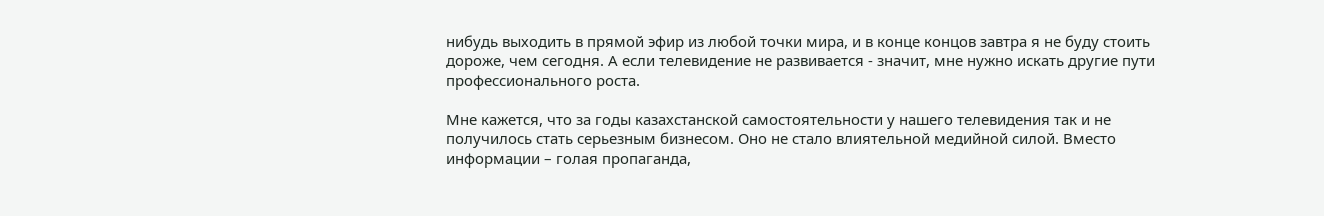нибудь выходить в прямой эфир из любой точки мира, и в конце концов завтра я не буду стоить дороже, чем сегодня. А если телевидение не развивается - значит, мне нужно искать другие пути профессионального роста.

Мне кажется, что за годы казахстанской самостоятельности у нашего телевидения так и не получилось стать серьезным бизнесом. Оно не стало влиятельной медийной силой. Вместо информации – голая пропаганда,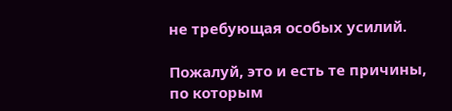не требующая особых усилий.

Пожалуй, это и есть те причины, по которым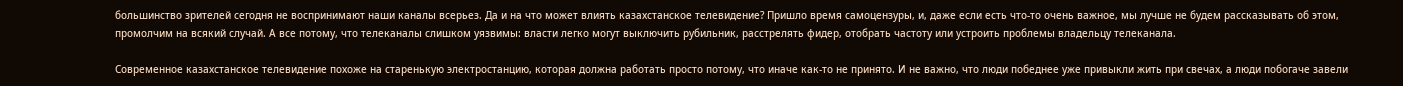большинство зрителей сегодня не воспринимают наши каналы всерьез. Да и на что может влиять казахстанское телевидение? Пришло время самоцензуры, и, даже если есть что-то очень важное, мы лучше не будем рассказывать об этом, промолчим на всякий случай. А все потому, что телеканалы слишком уязвимы: власти легко могут выключить рубильник, расстрелять фидер, отобрать частоту или устроить проблемы владельцу телеканала.

Современное казахстанское телевидение похоже на старенькую электростанцию, которая должна работать просто потому, что иначе как-то не принято. И не важно, что люди победнее уже привыкли жить при свечах, а люди побогаче завели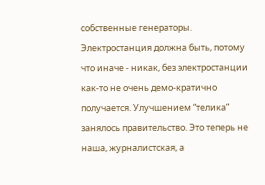собственные генераторы. Электростанция должна быть, потому что иначе - никак, без электростанции как-то не очень демо-кратично получается. Улучшением “телика” занялось правительство. Это теперь не наша, журналистская, а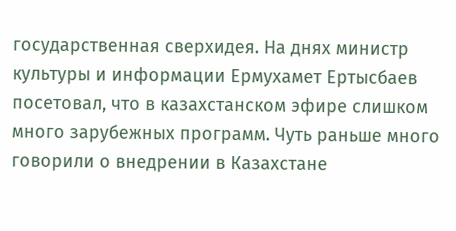государственная сверхидея. На днях министр культуры и информации Ермухамет Ертысбаев посетовал, что в казахстанском эфире слишком много зарубежных программ. Чуть раньше много говорили о внедрении в Казахстане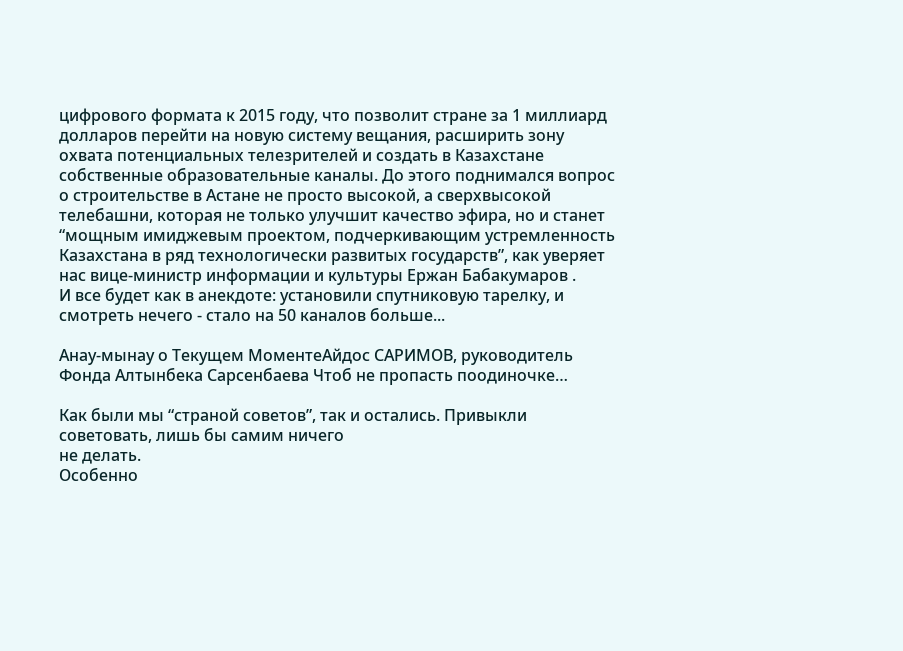цифрового формата к 2015 году, что позволит стране за 1 миллиард долларов перейти на новую систему вещания, расширить зону охвата потенциальных телезрителей и создать в Казахстане собственные образовательные каналы. До этого поднимался вопрос о строительстве в Астане не просто высокой, а сверхвысокой телебашни, которая не только улучшит качество эфира, но и станет “мощным имиджевым проектом, подчеркивающим устремленность Казахстана в ряд технологически развитых государств”, как уверяет нас вице-министр информации и культуры Ержан Бабакумаров .
И все будет как в анекдоте: установили спутниковую тарелку, и смотреть нечего - стало на 50 каналов больше...

Анау-мынау о Текущем МоментеАйдос САРИМОВ, руководитель Фонда Алтынбека Сарсенбаева Чтоб не пропасть поодиночке…

Как были мы “страной советов”, так и остались. Привыкли советовать, лишь бы самим ничего
не делать.
Особенно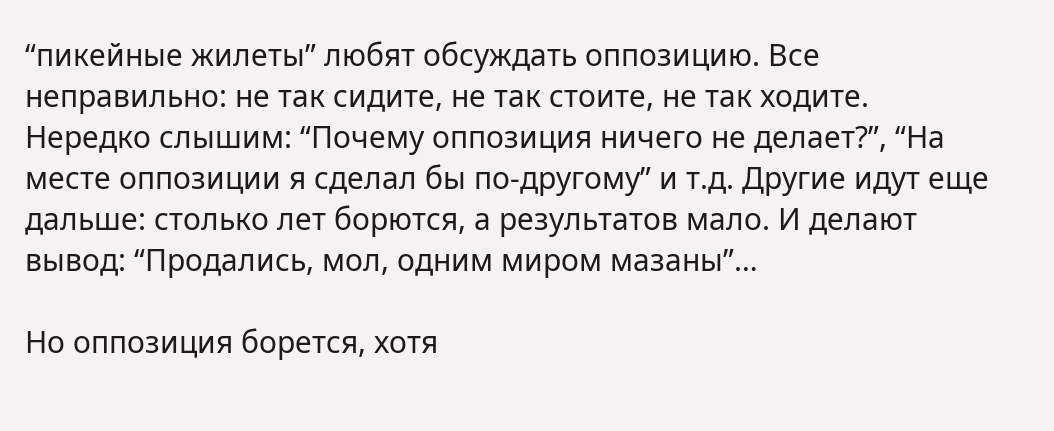“пикейные жилеты” любят обсуждать оппозицию. Все неправильно: не так сидите, не так стоите, не так ходите. Нередко слышим: “Почему оппозиция ничего не делает?”, “На месте оппозиции я сделал бы по-другому” и т.д. Другие идут еще дальше: столько лет борются, а результатов мало. И делают вывод: “Продались, мол, одним миром мазаны”…

Но оппозиция борется, хотя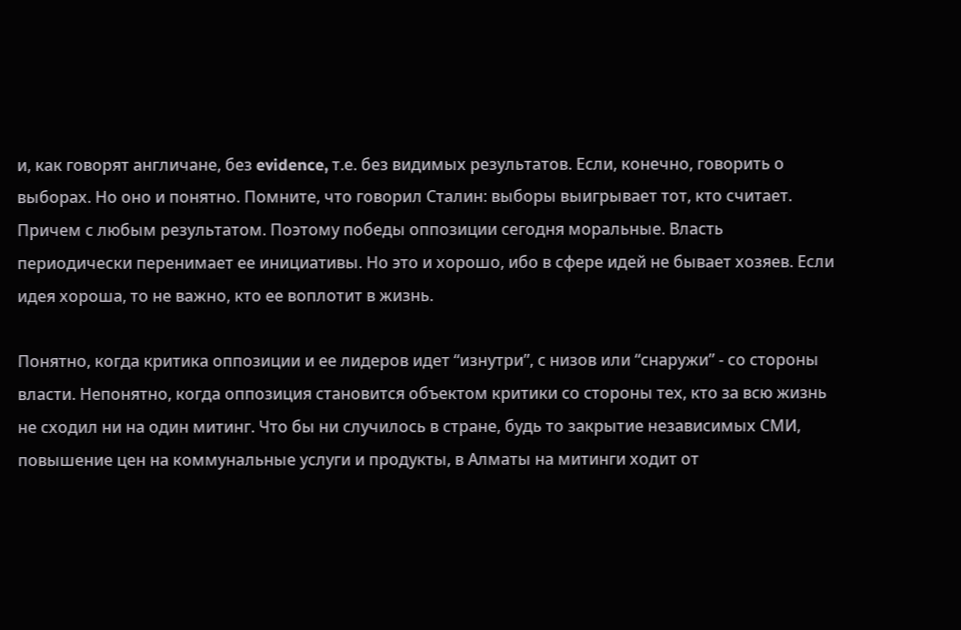и, как говорят англичане, без evidence, т.е. без видимых результатов. Если, конечно, говорить о выборах. Но оно и понятно. Помните, что говорил Сталин: выборы выигрывает тот, кто считает. Причем с любым результатом. Поэтому победы оппозиции сегодня моральные. Власть периодически перенимает ее инициативы. Но это и хорошо, ибо в сфере идей не бывает хозяев. Если идея хороша, то не важно, кто ее воплотит в жизнь.

Понятно, когда критика оппозиции и ее лидеров идет “изнутри”, с низов или “снаружи” - со стороны власти. Непонятно, когда оппозиция становится объектом критики со стороны тех, кто за всю жизнь не сходил ни на один митинг. Что бы ни случилось в стране, будь то закрытие независимых СМИ, повышение цен на коммунальные услуги и продукты, в Алматы на митинги ходит от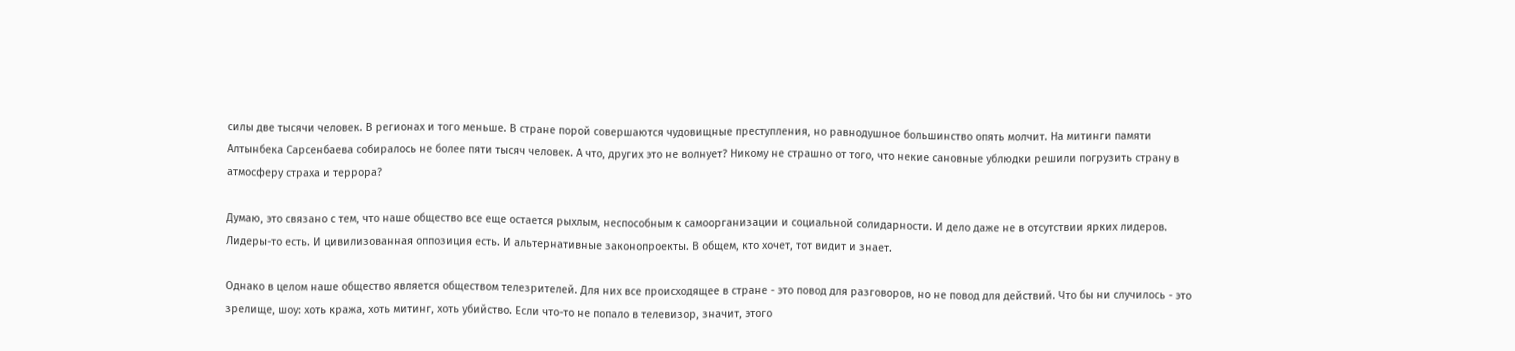силы две тысячи человек. В регионах и того меньше. В стране порой совершаются чудовищные преступления, но равнодушное большинство опять молчит. На митинги памяти Алтынбека Сарсенбаева собиралось не более пяти тысяч человек. А что, других это не волнует? Никому не страшно от того, что некие сановные ублюдки решили погрузить страну в атмосферу страха и террора?

Думаю, это связано с тем, что наше общество все еще остается рыхлым, неспособным к самоорганизации и социальной солидарности. И дело даже не в отсутствии ярких лидеров. Лидеры-то есть. И цивилизованная оппозиция есть. И альтернативные законопроекты. В общем, кто хочет, тот видит и знает.

Однако в целом наше общество является обществом телезрителей. Для них все происходящее в стране - это повод для разговоров, но не повод для действий. Что бы ни случилось - это зрелище, шоу: хоть кража, хоть митинг, хоть убийство. Если что-то не попало в телевизор, значит, этого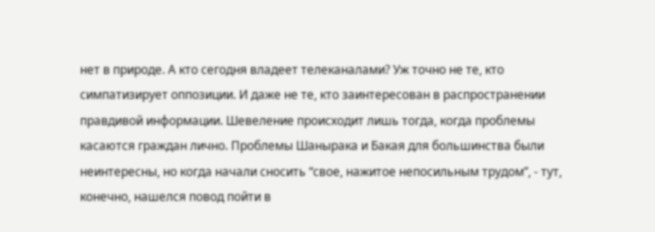нет в природе. А кто сегодня владеет телеканалами? Уж точно не те, кто симпатизирует оппозиции. И даже не те, кто заинтересован в распространении правдивой информации. Шевеление происходит лишь тогда, когда проблемы касаются граждан лично. Проблемы Шанырака и Бакая для большинства были неинтересны, но когда начали сносить “свое, нажитое непосильным трудом”, - тут, конечно, нашелся повод пойти в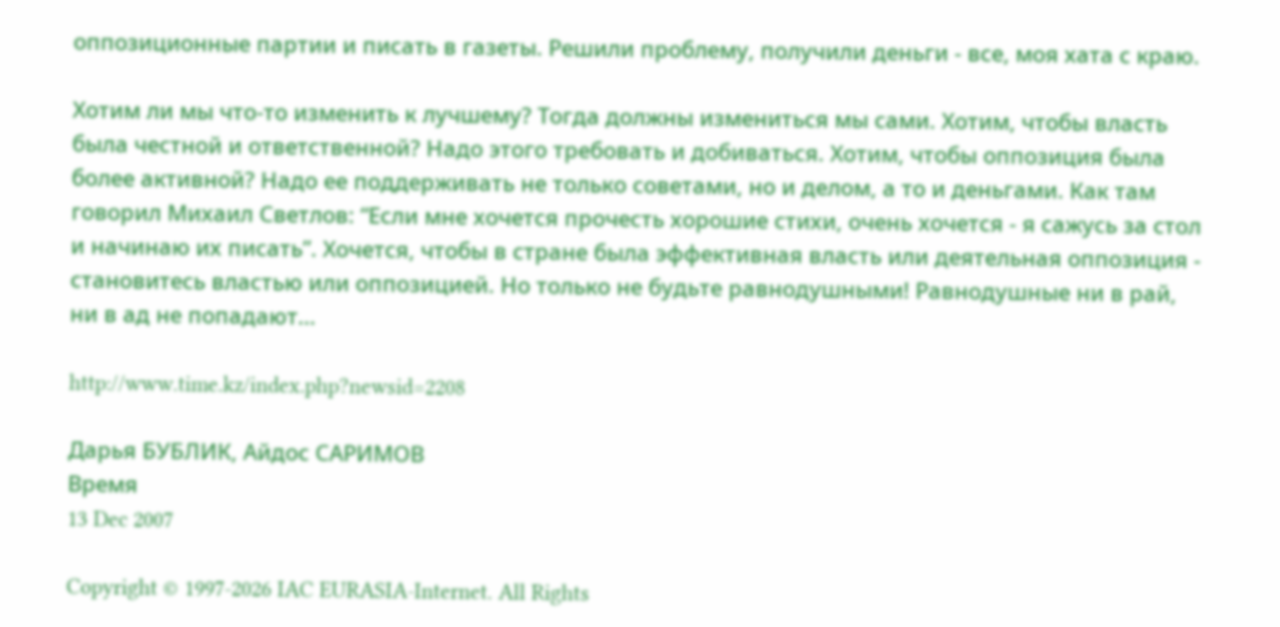оппозиционные партии и писать в газеты. Решили проблему, получили деньги - все, моя хата с краю.

Хотим ли мы что-то изменить к лучшему? Тогда должны измениться мы сами. Хотим, чтобы власть была честной и ответственной? Надо этого требовать и добиваться. Хотим, чтобы оппозиция была более активной? Надо ее поддерживать не только советами, но и делом, а то и деньгами. Как там говорил Михаил Светлов: “Если мне хочется прочесть хорошие стихи, очень хочется - я сажусь за стол и начинаю их писать”. Хочется, чтобы в стране была эффективная власть или деятельная оппозиция - становитесь властью или оппозицией. Но только не будьте равнодушными! Равнодушные ни в рай, ни в ад не попадают…

http://www.time.kz/index.php?newsid=2208

Дарья БУБЛИК, Айдос САРИМОВ
Время
13 Dec 2007

Copyright © 1997-2026 IAC EURASIA-Internet. All Rights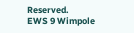Reserved.
EWS 9 Wimpole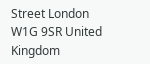Street London W1G 9SR United Kingdom